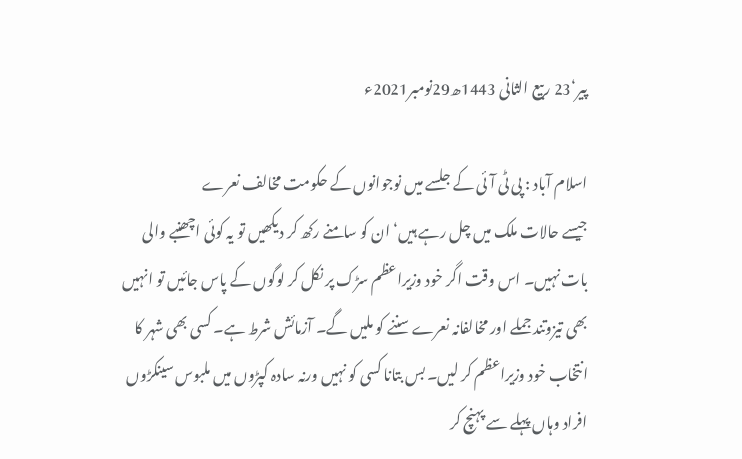پیر‘23 ربیع الثانی 1443ھ29نومبر2021ء

اسلام آباد : پی ٹی آئی کے جلسے میں نوجوانوں کے حکومت مخالف نعرے
جیسے حالات ملک میں چل رہے ہیں‘ ان کو سامنے رکھ کر دیکھیں تو یہ کوئی اچھنبے والی بات نہیں۔ اس وقت اگر خود وزیراعظم سڑک پر نکل کر لوگوں کے پاس جائیں تو انہیں بھی تیزوتند جملے اور مخالفانہ نعرے سننے کو ملیں گے۔ آزمائش شرط ہے۔ کسی بھی شہر کا انتخاب خود وزیراعظم کر لیں۔ بس بتانا کسی کو نہیں ورنہ سادہ کپڑوں میں ملبوس سینکڑوں افراد وہاں پہلے سے پہنچ کر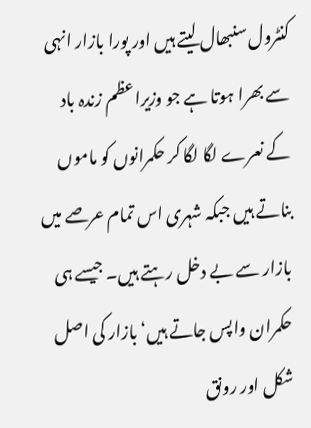کنٹرول سنبھال لیتے ہیں اور پورا بازار انہی سے بھرا ہوتا ہے جو وزیراعظم زندہ باد کے نعرے لگا لگا کر حکمرانوں کو ماموں بناتے ہیں جبکہ شہری اس تمام عرصے میں بازار سے بے دخل رہتے ہیں۔ جیسے ہی حکمران واپس جاتے ہیں‘ بازار کی اصل شکل اور رونق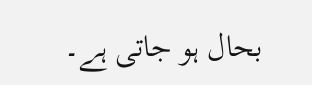بحال ہو جاتی ہے۔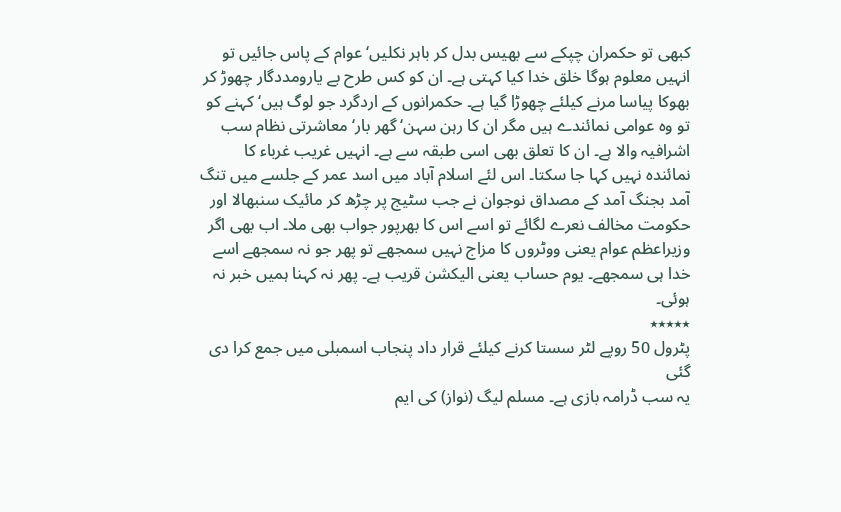کبھی تو حکمران چپکے سے بھیس بدل کر باہر نکلیں‘ عوام کے پاس جائیں تو انہیں معلوم ہوگا خلق خدا کیا کہتی ہے۔ ان کو کس طرح بے یارومددگار چھوڑ کر بھوکا پیاسا مرنے کیلئے چھوڑا گیا ہے۔ حکمرانوں کے اردگرد جو لوگ ہیں‘ کہنے کو تو وہ عوامی نمائندے ہیں مگر ان کا رہن سہن‘ گھر بار‘ معاشرتی نظام سب اشرافیہ والا ہے۔ ان کا تعلق بھی اسی طبقہ سے ہے۔ انہیں غریب غرباء کا نمائندہ نہیں کہا جا سکتا۔ اس لئے اسلام آباد میں اسد عمر کے جلسے میں تنگ آمد بجنگ آمد کے مصداق نوجوان نے جب سٹیج پر چڑھ کر مائیک سنبھالا اور حکومت مخالف نعرے لگائے تو اسے اس کا بھرپور جواب بھی ملا۔ اب بھی اگر وزیراعظم عوام یعنی ووٹروں کا مزاج نہیں سمجھے تو پھر جو نہ سمجھے اسے خدا ہی سمجھے۔ یوم حساب یعنی الیکشن قریب ہے۔ پھر نہ کہنا ہمیں خبر نہ ہوئی۔
٭٭٭٭٭
پٹرول 50 روپے لٹر سستا کرنے کیلئے قرار داد پنجاب اسمبلی میں جمع کرا دی گئی
یہ سب ڈرامہ بازی ہے۔ مسلم لیگ (نواز) کی ایم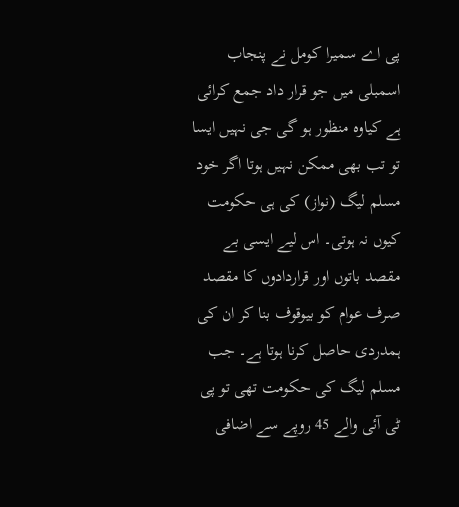پی اے سمیرا کومل نے پنجاب اسمبلی میں جو قرار داد جمع کرائی ہے کیاوہ منظور ہو گی جی نہیں ایسا تو تب بھی ممکن نہیں ہوتا اگر خود مسلم لیگ (نواز) کی ہی حکومت کیوں نہ ہوتی۔ اس لیے ایسی بے مقصد باتوں اور قراردادوں کا مقصد صرف عوام کو بیوقوف بنا کر ان کی ہمدردی حاصل کرنا ہوتا ہے۔ جب مسلم لیگ کی حکومت تھی تو پی ٹی آئی والے 45 روپے سے اضافی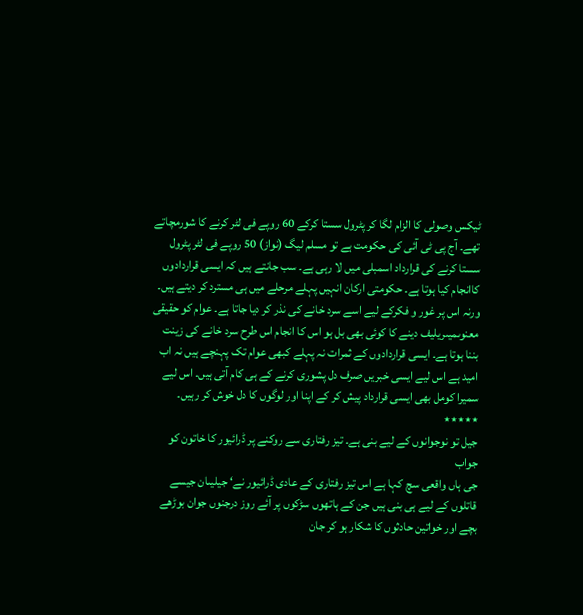ٹیکس وصولی کا الزام لگا کر پٹرول سستا کرکے 60 روپے فی لٹر کرنے کا شورمچاتے تھے۔ آج پی ٹی آئی کی حکومت ہے تو مسلم لیگ (نواز) 50 روپے فی لٹر پٹرول سستا کرنے کی قرارداد اسمبلی میں لا رہی ہے۔ سب جانتے ہیں کہ ایسی قراردادوں کاانجام کیا ہوتا ہے۔ حکومتی ارکان انہیں پہلے مرحلے میں ہی مسترد کر دیتے ہیں۔ ورنہ اس پر غور و فکرکے لیے اسے سرد خانے کی نذر کر دیا جاتا ہے۔ عوام کو حقیقی معنوںمیںریلیف دینے کا کوئی بھی بل ہو اس کا انجام اس طرح سرد خانے کی زینت بننا ہوتا ہے۔ ایسی قراردادوں کے ثمرات نہ پہلے کبھی عوام تک پہنچے ہیں نہ اب امید ہے اس لیے ایسی خبریں صرف دل پشوری کرنے کے ہی کام آتی ہیں۔ اس لیے سمیرا کومل بھی ایسی قرارداد پیش کر کے اپنا اور لوگوں کا دل خوش کر رہیں۔
٭٭٭٭٭
جیل تو نوجوانوں کے لیے بنی ہے۔ تیز رفتاری سے روکنے پر ڈرائیور کا خاتون کو جواب
جی ہاں واقعی سچ کہا ہے اس تیز رفتاری کے عادی ڈرائیور نے‘ جیلیںان جیسے قاتلوں کے لیے ہی بنی ہیں جن کے ہاتھوں سڑکوں پر آئے روز درجنوں جوان بوڑھے بچے اور خواتین حادثوں کا شکار ہو کر جان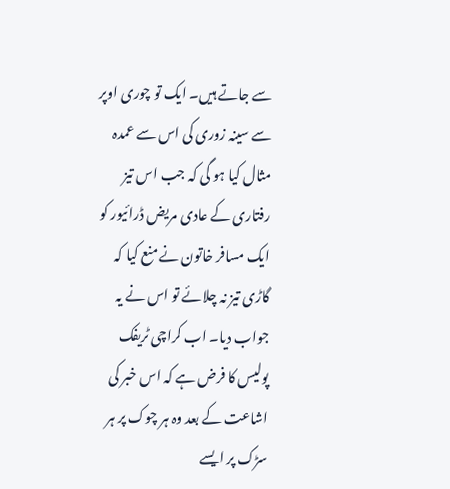سے جاتے ہیں۔ ایک تو چوری اوپر سے سینہ زوری کی اس سے عمدہ مثال کیا ہو گی کہ جب اس تیز رفتاری کے عادی مریض ڈرائیور کو ایک مسافر خاتون نے منع کیا کہ گاڑی تیز نہ چلائے تو اس نے یہ جواب دیا۔ اب کراچی ٹریفک پولیس کا فرض ہے کہ اس خبر کی اشاعت کے بعد وہ ہر چوک پر ہر سڑک پر ایسے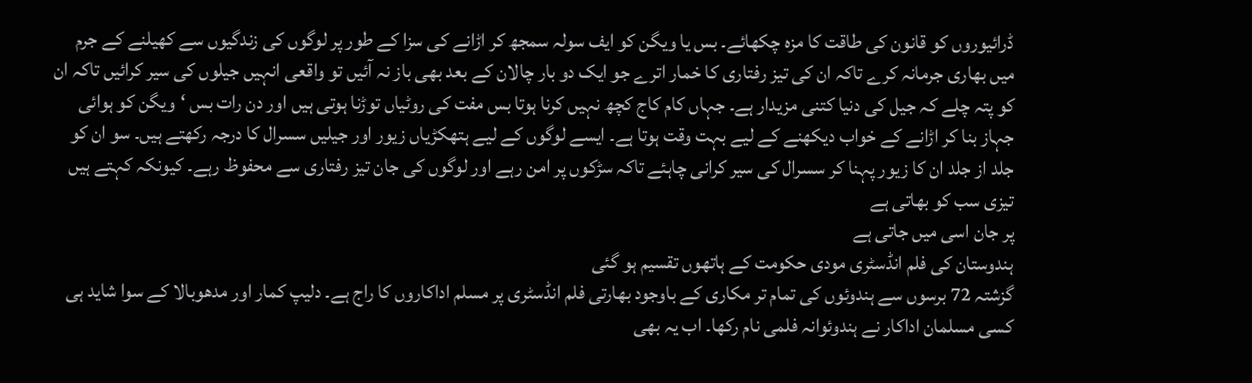ڈرائیوروں کو قانون کی طاقت کا مزہ چکھائے۔ بس یا ویگن کو ایف سولہ سمجھ کر اڑانے کی سزا کے طور پر لوگوں کی زندگیوں سے کھیلنے کے جرم میں بھاری جرمانہ کرے تاکہ ان کی تیز رفتاری کا خمار اترے جو ایک دو بار چالان کے بعد بھی باز نہ آئیں تو واقعی انہیں جیلوں کی سیر کرائیں تاکہ ان کو پتہ چلے کہ جیل کی دنیا کتنی مزیدار ہے۔ جہاں کام کاج کچھ نہیں کرنا ہوتا بس مفت کی روٹیاں توڑنا ہوتی ہیں اور دن رات بس ‘ویگن کو ہوائی جہاز بنا کر اڑانے کے خواب دیکھنے کے لیے بہت وقت ہوتا ہے۔ ایسے لوگوں کے لیے ہتھکڑیاں زیور اور جیلیں سسرال کا درجہ رکھتے ہیں۔ سو ان کو جلد از جلد ان کا زیور پہنا کر سسرال کی سیر کرانی چاہئے تاکہ سڑکوں پر امن رہے اور لوگوں کی جان تیز رفتاری سے محفوظ رہے۔ کیونکہ کہتے ہیں
تیزی سب کو بھاتی ہے
پر جان اسی میں جاتی ہے
ہندوستان کی فلم انڈسٹری مودی حکومت کے ہاتھوں تقسیم ہو گئی
گزشتہ 72 برسوں سے ہندوئوں کی تمام تر مکاری کے باوجود بھارتی فلم انڈسٹری پر مسلم اداکاروں کا راج ہے۔ دلیپ کمار اور مدھوبالا کے سوا شاید ہی کسی مسلمان اداکار نے ہندوئوانہ فلمی نام رکھا۔ اب یہ بھی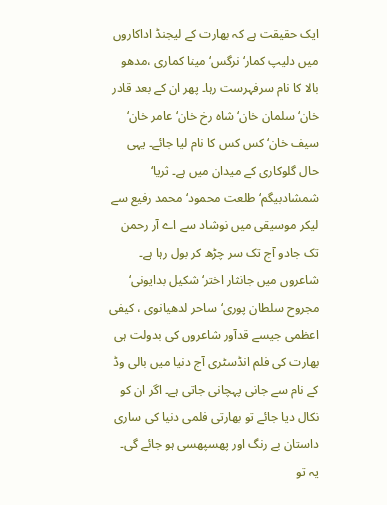ایک حقیقت ہے کہ بھارت کے لیجنڈ اداکاروں میں دلیپ کمار‘ نرگس‘ مینا کماری ،مدھو بالا کا نام سرفہرست رہا۔ پھر ان کے بعد قادر خان‘ سلمان خان‘ شاہ رخ خان‘ عامر خان‘ سیف خان‘ کس کس کا نام لیا جائے۔ یہی حال گلوکاری کے میدان میں ہے۔ ثریا‘ شمشادبیگم‘ طلعت محمود‘ محمد رفیع سے لیکر موسیقی میں نوشاد سے اے آر رحمن تک جادو آج تک سر چڑھ کر بول رہا ہے۔ شاعروں میں جانثار اختر‘ شکیل بدایونی‘ مجروح سلطان پوری‘ساحر لدھیانوی ، کیفی اعظمی جیسے قدآور شاعروں کی بدولت ہی بھارت کی فلم انڈسٹری آج دنیا میں بالی وڈ کے نام سے جانی پہچانی جاتی ہے۔ اگر ان کو نکال دیا جائے تو بھارتی فلمی دنیا کی ساری داستان بے رنگ اور پھسپھسی ہو جائے گی۔ یہ تو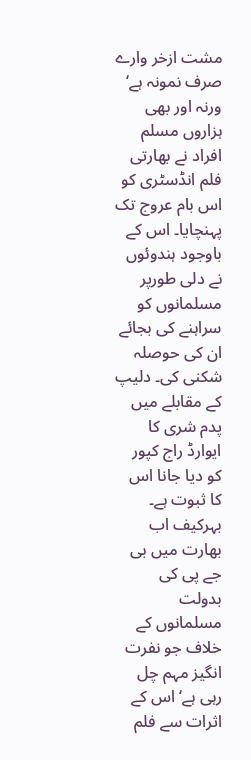مشت ازخر وارے صرف نمونہ ہے‘ ورنہ اور بھی ہزاروں مسلم افراد نے بھارتی فلم انڈسٹری کو اس بام عروج تک پہنچایا۔ اس کے باوجود ہندوئوں نے دلی طورپر مسلمانوں کو سراہنے کی بجائے ان کی حوصلہ شکنی کی۔ دلیپ کے مقابلے میں پدم شری کا ایوارڈ راج کپور کو دیا جانا اس کا ثبوت ہے۔ بہرکیف اب بھارت میں بی جے پی کی بدولت مسلمانوں کے خلاف جو نفرت انگیز مہم چل رہی ہے‘ اس کے اثرات سے فلم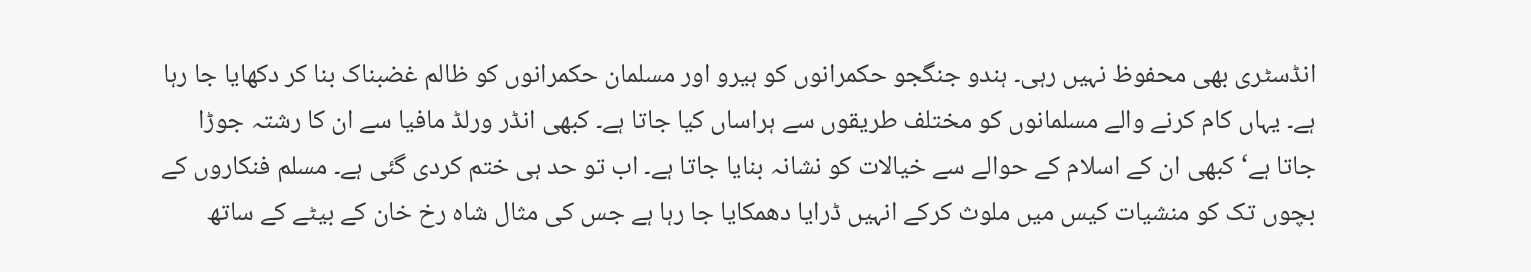انڈسٹری بھی محفوظ نہیں رہی۔ ہندو جنگجو حکمرانوں کو ہیرو اور مسلمان حکمرانوں کو ظالم غضبناک بنا کر دکھایا جا رہا ہے۔ یہاں کام کرنے والے مسلمانوں کو مختلف طریقوں سے ہراساں کیا جاتا ہے۔ کبھی انڈر ورلڈ مافیا سے ان کا رشتہ جوڑا جاتا ہے‘ کبھی ان کے اسلام کے حوالے سے خیالات کو نشانہ بنایا جاتا ہے۔ اب تو حد ہی ختم کردی گئی ہے۔ مسلم فنکاروں کے بچوں تک کو منشیات کیس میں ملوث کرکے انہیں ڈرایا دھمکایا جا رہا ہے جس کی مثال شاہ رخ خان کے بیٹے کے ساتھ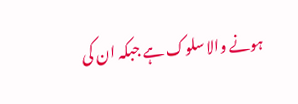ہونے والا سلوک ہے جبکہ ان کی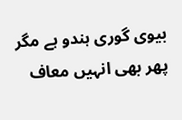بیوی گوری ہندو ہے مگر پھر بھی انہیں معاف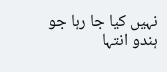نہیں کیا جا رہا جو ہندو انتہا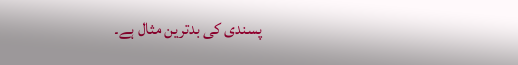پسندی کی بدترین مثال ہے۔